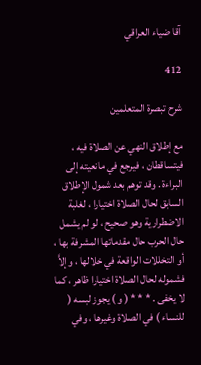آقا ضياء العراقي

412

شرح تبصرة المتعلمين

مع إطلاق النهي عن الصلاة فيه ، فيتساقطان ، فيرجع في مانعيته إلى البراءة . وقد توهم بعد شمول الإطلاق السابق لحال الصلاة اختيارا ، لغلبة الاضطرارية وهو صحيح ، لو لم يشمل حال الحرب حال مقدماتها المشرفة بها ، أو التخللات الواقعة في خلالها ، وإلاَّ فشموله لحال الصلاة اختيارا ظاهر ، كما لا يخفى . * * * ( و ) يجوز لبسه ( للنساء ) في الصلاة وغيرها ، وفي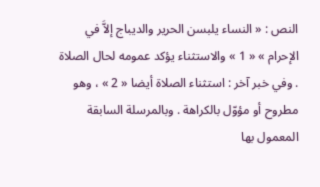النص : « النساء يلبسن الحرير والديباج إلاَّ في الإحرام » « 1 » والاستثناء يؤكد عمومه لحال الصلاة . وفي خبر آخر : استثناء الصلاة أيضا « 2 » ، وهو مطروح أو مؤوّل بالكراهة . وبالمرسلة السابقة المعمول بها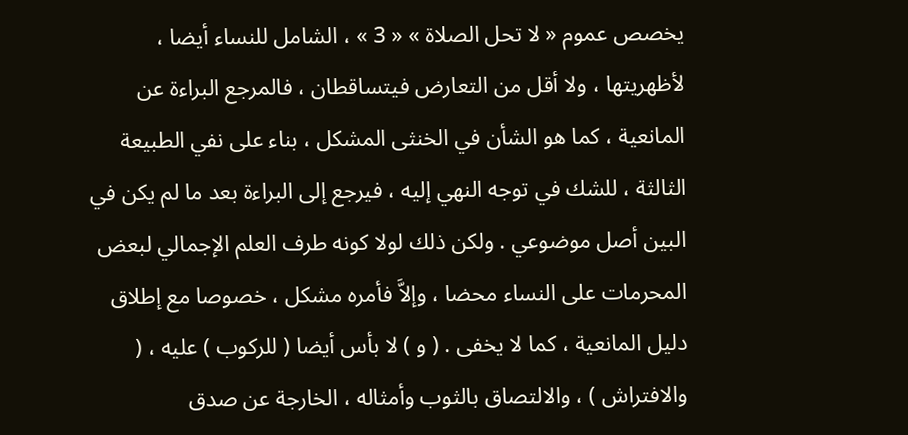يخصص عموم « لا تحل الصلاة » « 3 » ، الشامل للنساء أيضا ، لأظهريتها ، ولا أقل من التعارض فيتساقطان ، فالمرجع البراءة عن المانعية ، كما هو الشأن في الخنثى المشكل ، بناء على نفي الطبيعة الثالثة ، للشك في توجه النهي إليه ، فيرجع إلى البراءة بعد ما لم يكن في البين أصل موضوعي . ولكن ذلك لولا كونه طرف العلم الإجمالي لبعض المحرمات على النساء محضا ، وإلاَّ فأمره مشكل ، خصوصا مع إطلاق دليل المانعية ، كما لا يخفى . ( و ) لا بأس أيضا ( للركوب ) عليه ، ( والافتراش ) ، والالتصاق بالثوب وأمثاله ، الخارجة عن صدق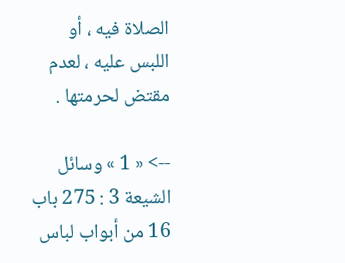الصلاة فيه ، أو اللبس عليه ، لعدم مقتض لحرمتها .

--> « 1 » وسائل الشيعة 3 : 275 باب 16 من أبواب لباس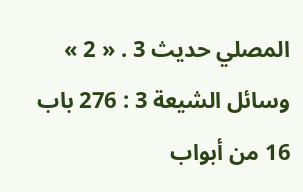المصلي حديث 3 . « 2 » وسائل الشيعة 3 : 276 باب 16 من أبواب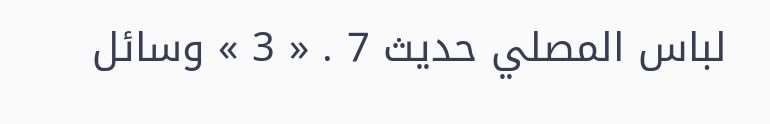لباس المصلي حديث 7 . « 3 » وسائل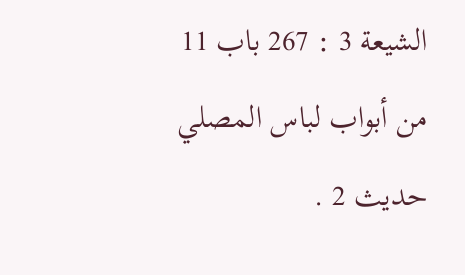الشيعة 3 : 267 باب 11 من أبواب لباس المصلي حديث 2 .